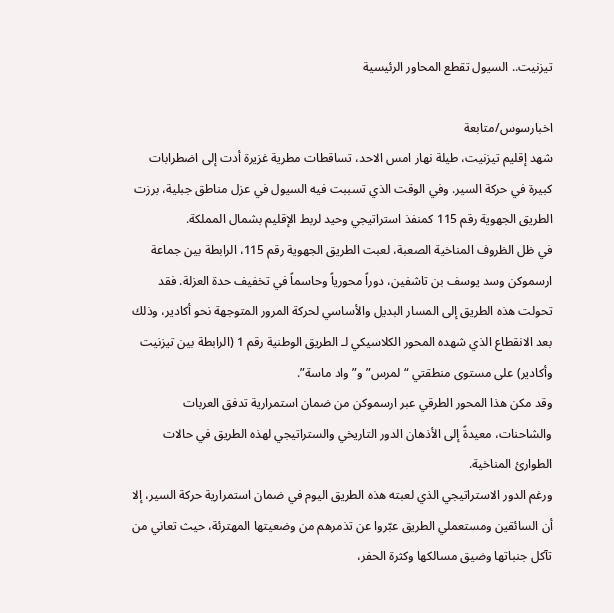تيزنيت.. السيول تقطع المحاور الرئيسية

اخبارسوس/متابعة
شهد إقليم تيزنيت، طيلة نهار امس الاحد، تساقطات مطرية غزيرة أدت إلى اضطرابات كبيرة في حركة السير. وفي الوقت الذي تسببت فيه السيول في عزل مناطق جبلية، برزت الطريق الجهوية رقم 115 كمنفذ استراتيجي وحيد لربط الإقليم بشمال المملكة.
في ظل الظروف المناخية الصعبة، لعبت الطريق الجهوية رقم 115، الرابطة بين جماعة ارسموكن وسد يوسف بن تاشفين، دوراً محورياً وحاسماً في تخفيف حدة العزلة. فقد تحولت هذه الطريق إلى المسار البديل والأساسي لحركة المرور المتوجهة نحو أكادير، وذلك بعد الانقطاع الذي شهده المحور الكلاسيكي لـ الطريق الوطنية رقم 1 (الرابطة بين تيزنيت وأكادير) على مستوى منطقتي “لمرس” و”واد ماسة”.
وقد مكن هذا المحور الطرقي عبر ارسموكن من ضمان استمرارية تدفق العربات والشاحنات، معيدةً إلى الأذهان الدور التاريخي والستراتيجي لهذه الطريق في حالات الطوارئ المناخية.
ورغم الدور الاستراتيجي الذي لعبته هذه الطريق اليوم في ضمان استمرارية حركة السير، إلا أن السائقين ومستعملي الطريق عبّروا عن تذمرهم من وضعيتها المهترئة، حيث تعاني من تآكل جنباتها وضيق مسالكها وكثرة الحفر،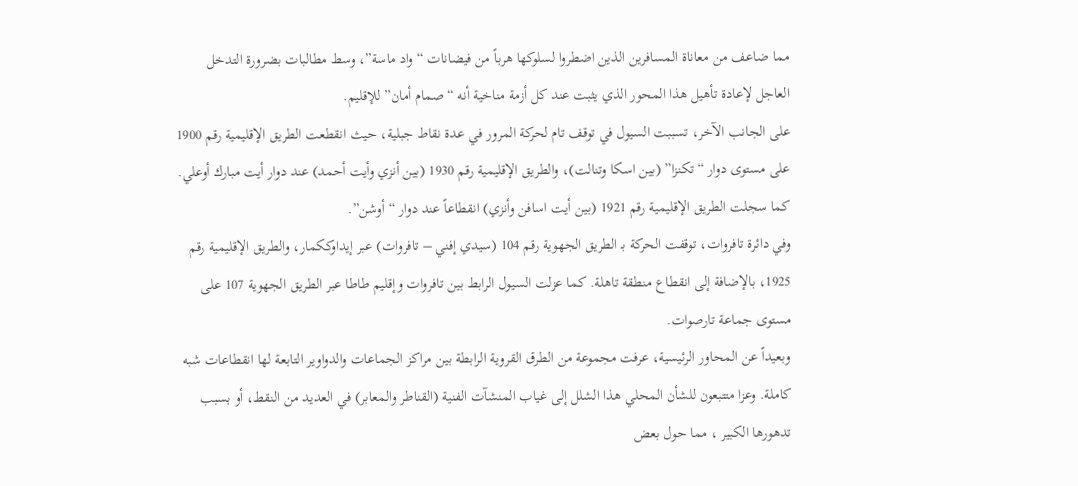مما ضاعف من معاناة المسافرين الذين اضطروا لسلوكها هرباً من فيضانات “واد ماسة”، وسط مطالبات بضرورة التدخل العاجل لإعادة تأهيل هذا المحور الذي يثبت عند كل أزمة مناخية أنه “صمام أمان” للإقليم.
على الجانب الآخر، تسببت السيول في توقف تام لحركة المرور في عدة نقاط جبلية، حيث انقطعت الطريق الإقليمية رقم 1900 على مستوى دوار “تكنزا” (بين اسكا وتنالت)، والطريق الإقليمية رقم 1930 (بين أنزي وأيت أحمد) عند دوار أيت مبارك أوعلي. كما سجلت الطريق الإقليمية رقم 1921 (بين أيت اسافن وأنزي) انقطاعاً عند دوار “أوشن”.
وفي دائرة تافروات، توقفت الحركة بـ الطريق الجهوية رقم 104 (سيدي إفني – تافروات) عبر إيداوككمار، والطريق الإقليمية رقم 1925، بالإضافة إلى انقطاع منطقة تاهلة. كما عزلت السيول الرابط بين تافروات وإقليم طاطا عبر الطريق الجهوية 107 على مستوى جماعة تارصوات.
وبعيداً عن المحاور الرئيسية، عرفت مجموعة من الطرق القروية الرابطة بين مراكز الجماعات والدواوير التابعة لها انقطاعات شبه كاملة. وعزا متتبعون للشأن المحلي هذا الشلل إلى غياب المنشآت الفنية (القناطر والمعابر) في العديد من النقط، أو بسبب تدهورها الكبير ، مما حول بعض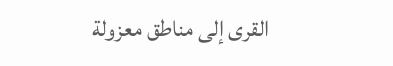القرى إلى مناطق معزولة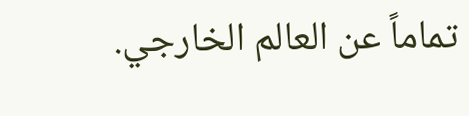تماماً عن العالم الخارجي.